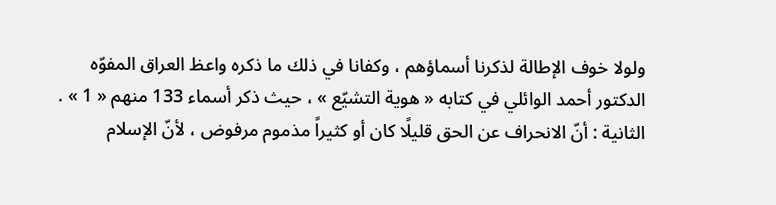ولولا خوف الإطالة لذكرنا أسماؤهم ، وكفانا في ذلك ما ذكره واعظ العراق المفوّه الدكتور أحمد الوائلي في كتابه « هوية التشيّع » ، حيث ذكر أسماء 133 منهم « 1 » .
الثانية : أنّ الانحراف عن الحق قليلًا كان أو كثيراً مذموم مرفوض ، لأنّ الإسلام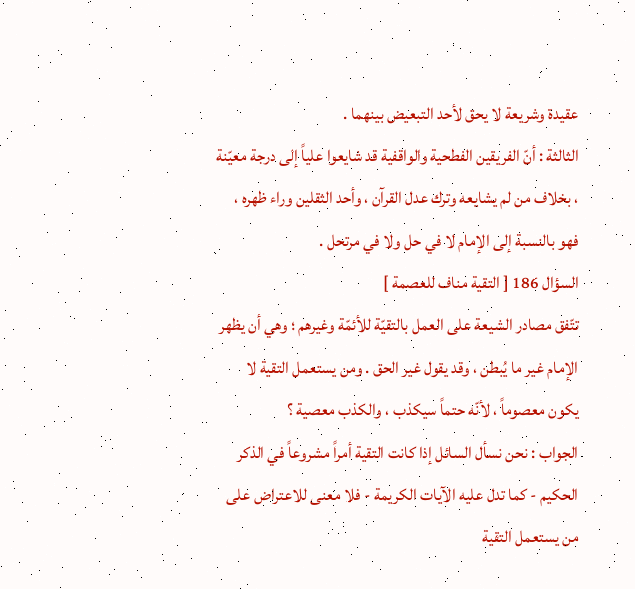عقيدة وشريعة لا يحق لأحد التبعيض بينهما .
الثالثة : أنّ الفريقين الفطحية والواقفية قد شايعوا علياً إلى درجة معيّنة ، بخلاف من لم يشايعه وترك عدل القرآن ، وأحد الثقلين وراء ظهره ، فهو بالنسبة إلى الإمام لا في حل ولا في مرتحل .
السؤال 186 [ التقية مناف للعصمة ]
تتّفق مصادر الشيعة على العمل بالتقيّة للأئمّة وغيرهم ؛ وهي أن يظهر الإمام غير ما يُبطن ، وقد يقول غير الحق . ومن يستعمل التقية لا يكون معصوماً ، لأنّه حتماً سيكذب ، والكذب معصية ؟
الجواب : نحن نسأل السائل إذا كانت التقية أمراً مشروعاً في الذكر الحكيم - كما تدل عليه الآيات الكريمة - فلا معنى للاعتراض على من يستعمل التقية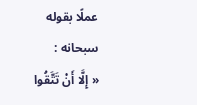عملًا بقوله سبحانه :
« إِلَّا أَنْ تَتَّقُوا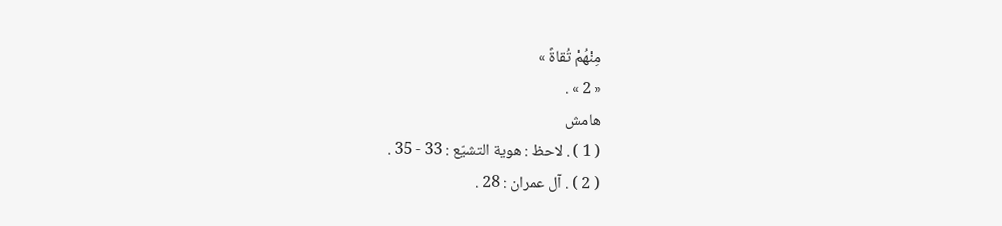مِنْهُمْ تُقاةً »
« 2 » .
هامش
( 1 ) . لاحظ : هوية التشيّع : 33 - 35 .
( 2 ) . آل عمران : 28 .